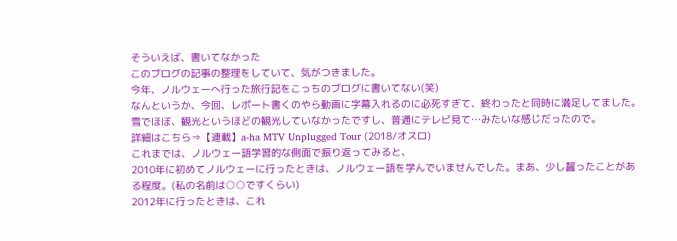そういえば、書いてなかった
このブログの記事の整理をしていて、気がつきました。
今年、ノルウェーへ行った旅行記をこっちのブログに書いてない(笑)
なんというか、今回、レポート書くのやら動画に字幕入れるのに必死すぎて、終わったと同時に満足してました。
雪でほぼ、観光というほどの観光していなかったですし、普通にテレビ見て…みたいな感じだったので。
詳細はこちら⇒【連載】a-ha MTV Unplugged Tour (2018/オスロ)
これまでは、ノルウェー語学習的な側面で振り返ってみると、
2010年に初めてノルウェーに行ったときは、ノルウェー語を学んでいませんでした。まあ、少し齧ったことがある程度。(私の名前は○○ですくらい)
2012年に行ったときは、これ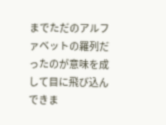までただのアルファベットの羅列だったのが意味を成して目に飛び込んできま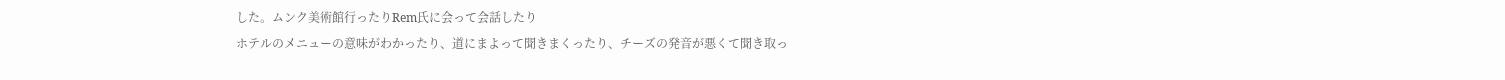した。ムンク美術館行ったりRem氏に会って会話したり
ホテルのメニューの意味がわかったり、道にまよって聞きまくったり、チーズの発音が悪くて聞き取っ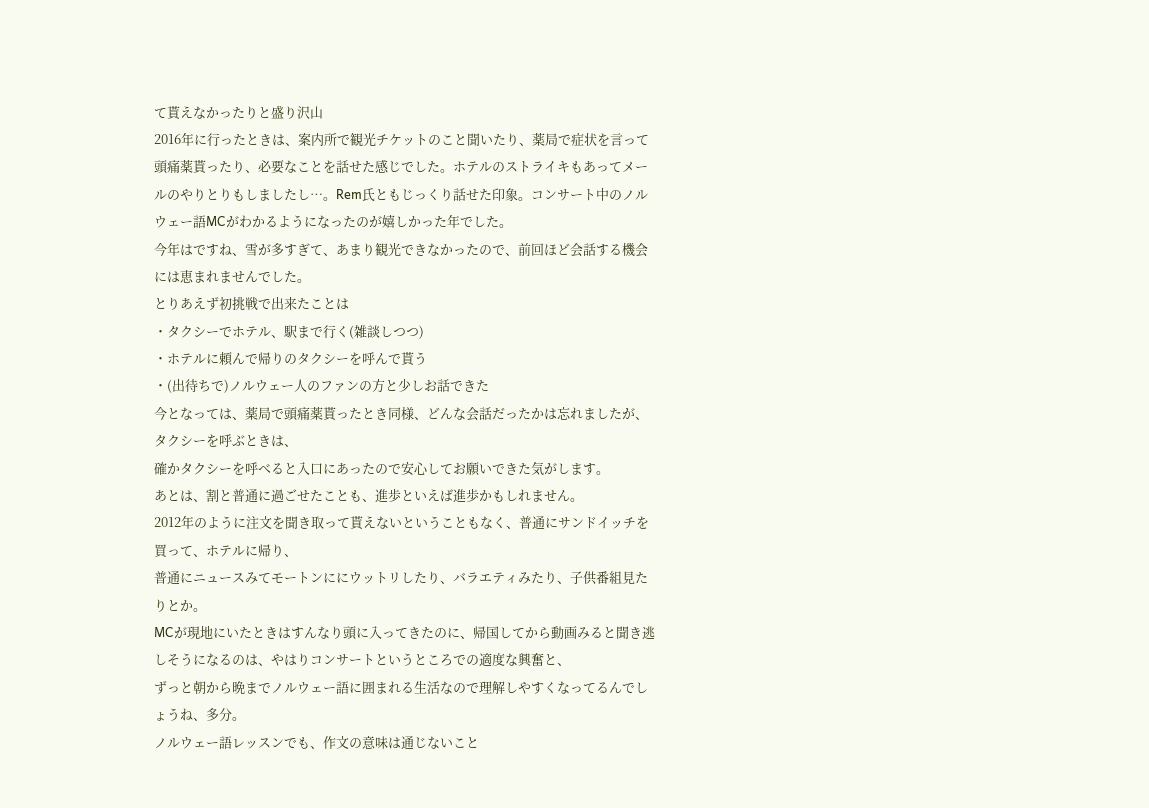て貰えなかったりと盛り沢山
2016年に行ったときは、案内所で観光チケットのこと聞いたり、薬局で症状を言って頭痛薬貰ったり、必要なことを話せた感じでした。ホテルのストライキもあってメールのやりとりもしましたし…。Rem氏ともじっくり話せた印象。コンサート中のノルウェー語MCがわかるようになったのが嬉しかった年でした。
今年はですね、雪が多すぎて、あまり観光できなかったので、前回ほど会話する機会には恵まれませんでした。
とりあえず初挑戦で出来たことは
・タクシーでホテル、駅まで行く(雑談しつつ)
・ホテルに頼んで帰りのタクシーを呼んで貰う
・(出待ちで)ノルウェー人のファンの方と少しお話できた
今となっては、薬局で頭痛薬貰ったとき同様、どんな会話だったかは忘れましたが、タクシーを呼ぶときは、
確かタクシーを呼べると入口にあったので安心してお願いできた気がします。
あとは、割と普通に過ごせたことも、進歩といえば進歩かもしれません。
2012年のように注文を聞き取って貰えないということもなく、普通にサンドイッチを買って、ホテルに帰り、
普通にニュースみてモートンににウットリしたり、バラエティみたり、子供番組見たりとか。
MCが現地にいたときはすんなり頭に入ってきたのに、帰国してから動画みると聞き逃しそうになるのは、やはりコンサートというところでの適度な興奮と、
ずっと朝から晩までノルウェー語に囲まれる生活なので理解しやすくなってるんでしょうね、多分。
ノルウェー語レッスンでも、作文の意味は通じないこと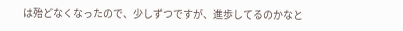は殆どなくなったので、少しずつですが、進歩してるのかなと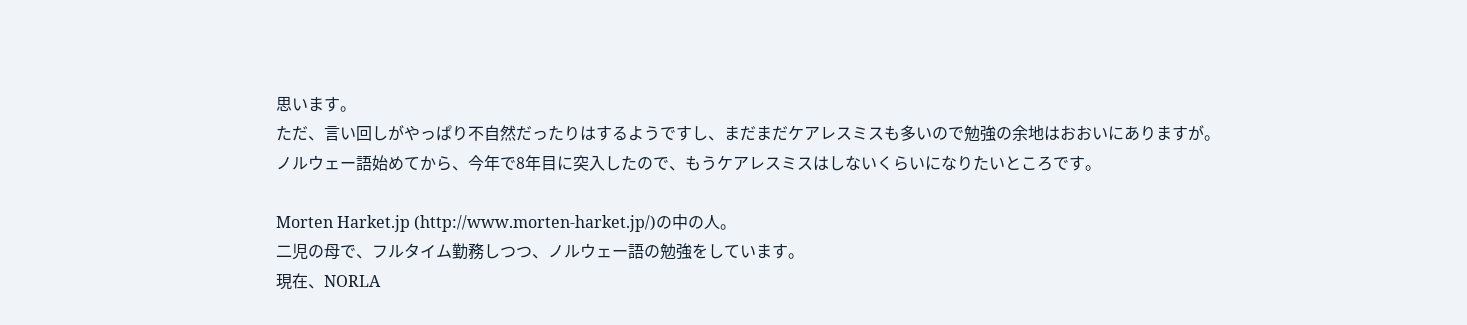思います。
ただ、言い回しがやっぱり不自然だったりはするようですし、まだまだケアレスミスも多いので勉強の余地はおおいにありますが。
ノルウェー語始めてから、今年で8年目に突入したので、もうケアレスミスはしないくらいになりたいところです。

Morten Harket.jp (http://www.morten-harket.jp/)の中の人。
二児の母で、フルタイム勤務しつつ、ノルウェー語の勉強をしています。
現在、NORLA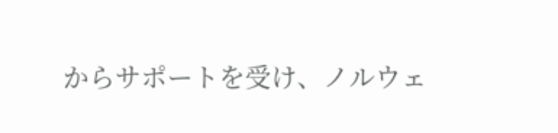からサポートを受け、ノルウェ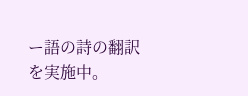ー語の詩の翻訳を実施中。